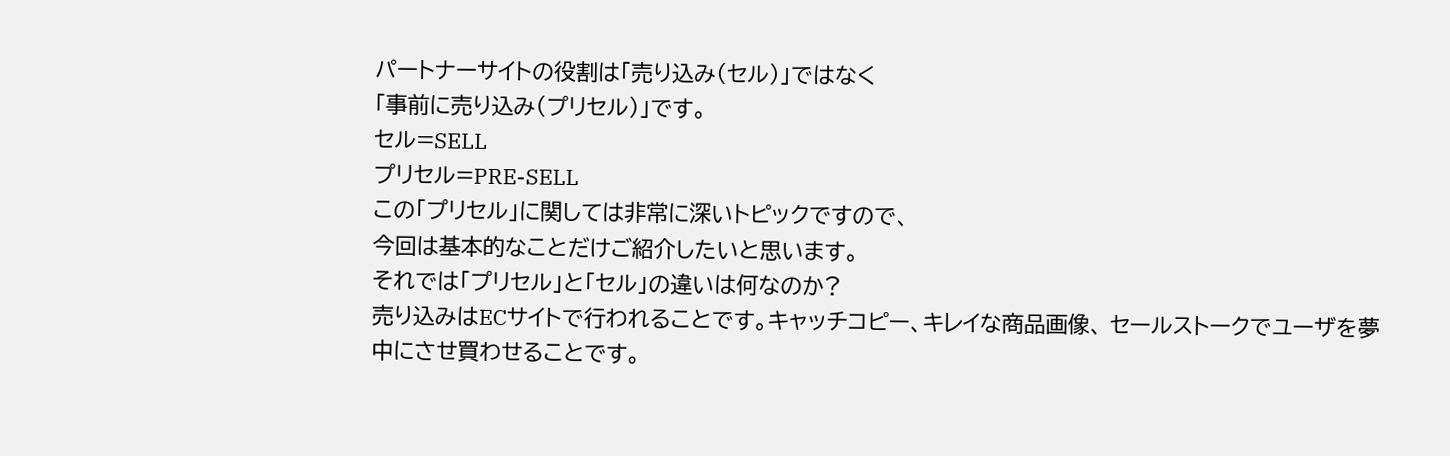パートナーサイトの役割は「売り込み(セル)」ではなく
「事前に売り込み(プリセル)」です。
セル=SELL
プリセル=PRE-SELL
この「プリセル」に関しては非常に深いトピックですので、
今回は基本的なことだけご紹介したいと思います。
それでは「プリセル」と「セル」の違いは何なのか?
売り込みはECサイトで行われることです。キャッチコピー、キレイな商品画像、 セールストークでユーザを夢中にさせ買わせることです。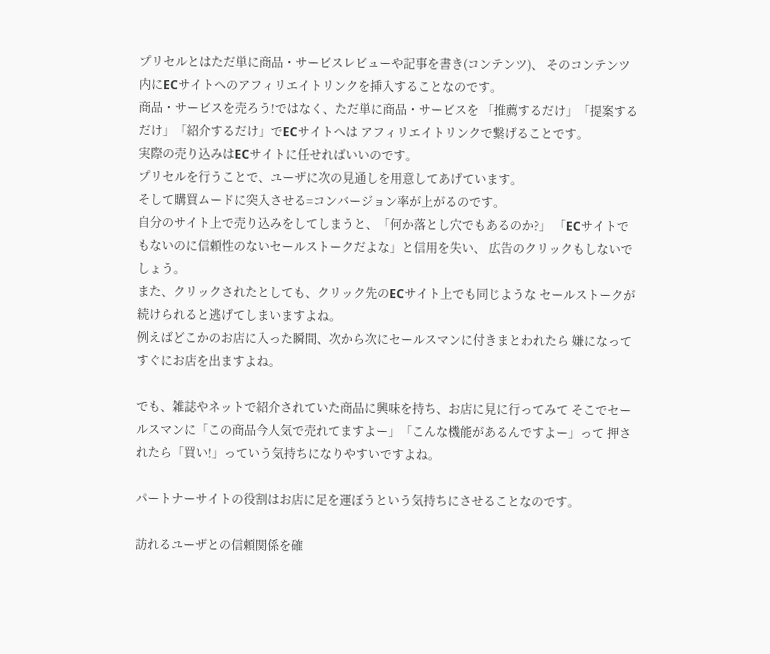プリセルとはただ単に商品・サービスレビューや記事を書き(コンテンツ)、 そのコンテンツ内にECサイトへのアフィリエイトリンクを挿入することなのです。
商品・サービスを売ろう!ではなく、ただ単に商品・サービスを 「推薦するだけ」「提案するだけ」「紹介するだけ」でECサイトへは アフィリエイトリンクで繋げることです。
実際の売り込みはECサイトに任せればいいのです。
プリセルを行うことで、ユーザに次の見通しを用意してあげています。
そして購買ムードに突入させる=コンバージョン率が上がるのです。
自分のサイト上で売り込みをしてしまうと、「何か落とし穴でもあるのか?」 「ECサイトでもないのに信頼性のないセールストークだよな」と信用を失い、 広告のクリックもしないでしょう。
また、クリックされたとしても、クリック先のECサイト上でも同じような セールストークが続けられると逃げてしまいますよね。
例えばどこかのお店に入った瞬間、次から次にセールスマンに付きまとわれたら 嫌になってすぐにお店を出ますよね。

でも、雑誌やネットで紹介されていた商品に興味を持ち、お店に見に行ってみて そこでセールスマンに「この商品今人気で売れてますよー」「こんな機能があるんですよー」って 押されたら「買い!」っていう気持ちになりやすいですよね。

パートナーサイトの役割はお店に足を運ぼうという気持ちにさせることなのです。

訪れるユーザとの信頼関係を確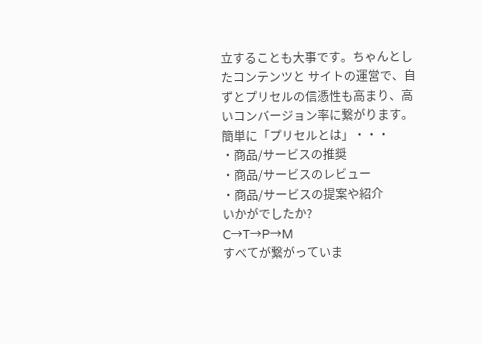立することも大事です。ちゃんとしたコンテンツと サイトの運営で、自ずとプリセルの信憑性も高まり、高いコンバージョン率に繋がります。
簡単に「プリセルとは」・・・
・商品/サービスの推奨
・商品/サービスのレビュー
・商品/サービスの提案や紹介
いかがでしたか?
C→T→P→M
すべてが繋がっていま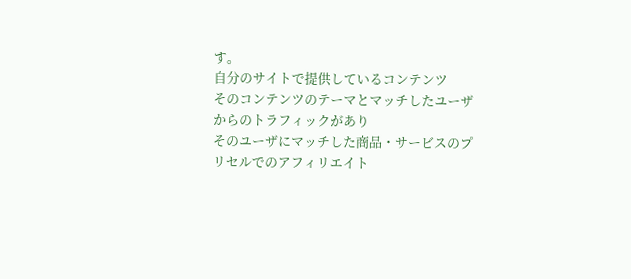す。
自分のサイトで提供しているコンテンツ
そのコンテンツのテーマとマッチしたユーザからのトラフィックがあり
そのユーザにマッチした商品・サービスのプリセルでのアフィリエイト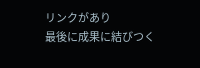リンクがあり
最後に成果に結びつく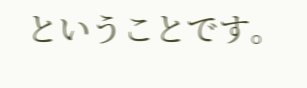ということです。